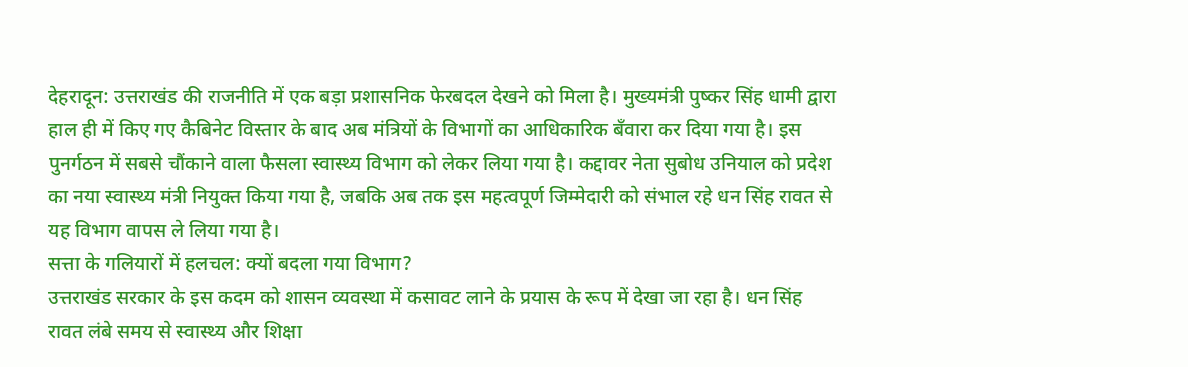देहरादून: उत्तराखंड की राजनीति में एक बड़ा प्रशासनिक फेरबदल देखने को मिला है। मुख्यमंत्री पुष्कर सिंह धामी द्वारा हाल ही में किए गए कैबिनेट विस्तार के बाद अब मंत्रियों के विभागों का आधिकारिक बँवारा कर दिया गया है। इस पुनर्गठन में सबसे चौंकाने वाला फैसला स्वास्थ्य विभाग को लेकर लिया गया है। कद्दावर नेता सुबोध उनियाल को प्रदेश का नया स्वास्थ्य मंत्री नियुक्त किया गया है, जबकि अब तक इस महत्वपूर्ण जिम्मेदारी को संभाल रहे धन सिंह रावत से यह विभाग वापस ले लिया गया है।
सत्ता के गलियारों में हलचल: क्यों बदला गया विभाग?
उत्तराखंड सरकार के इस कदम को शासन व्यवस्था में कसावट लाने के प्रयास के रूप में देखा जा रहा है। धन सिंह रावत लंबे समय से स्वास्थ्य और शिक्षा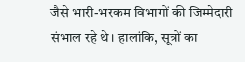जैसे भारी-भरकम विभागों की जिम्मेदारी संभाल रहे थे। हालांकि, सूत्रों का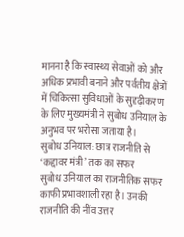मानना है कि स्वास्थ्य सेवाओं को और अधिक प्रभावी बनाने और पर्वतीय क्षेत्रों में चिकित्सा सुविधाओं के सुदृढ़ीकरण के लिए मुख्यमंत्री ने सुबोध उनियाल के अनुभव पर भरोसा जताया है।
सुबोध उनियाल: छात्र राजनीति से ‘कद्दावर मंत्री’ तक का सफर
सुबोध उनियाल का राजनीतिक सफर काफी प्रभावशाली रहा है। उनकी राजनीति की नींव उत्तर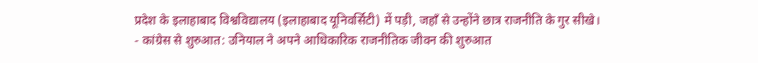प्रदेश के इलाहाबाद विश्वविद्यालय (इलाहाबाद यूनिवर्सिटी) में पड़ी, जहाँ से उन्होंने छात्र राजनीति के गुर सीखे।
- कांग्रेस से शुरुआत: उनियाल ने अपने आधिकारिक राजनीतिक जीवन की शुरुआत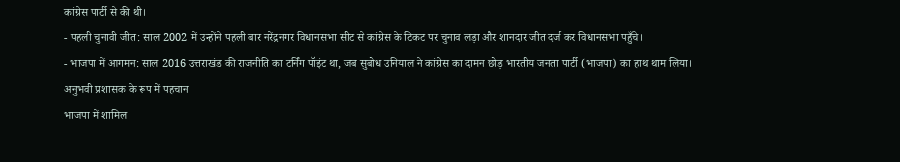कांग्रेस पार्टी से की थी।
- पहली चुनावी जीत: साल 2002 में उन्होंने पहली बार नरेंद्रनगर विधानसभा सीट से कांग्रेस के टिकट पर चुनाव लड़ा और शानदार जीत दर्ज कर विधानसभा पहुँचे।
- भाजपा में आगमन: साल 2016 उत्तराखंड की राजनीति का टर्निंग पॉइंट था, जब सुबोध उनियाल ने कांग्रेस का दामन छोड़ भारतीय जनता पार्टी (भाजपा) का हाथ थाम लिया।
अनुभवी प्रशासक के रूप में पहचान
भाजपा में शामिल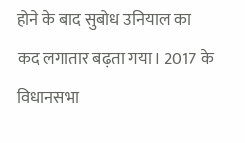होने के बाद सुबोध उनियाल का कद लगातार बढ़ता गया। 2017 के विधानसभा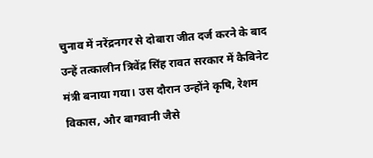चुनाव में नरेंद्रनगर से दोबारा जीत दर्ज करने के बाद उन्हें तत्कालीन त्रिवेंद्र सिंह रावत सरकार में कैबिनेट मंत्री बनाया गया। उस दौरान उन्होंने कृषि, रेशम विकास, और बागवानी जैसे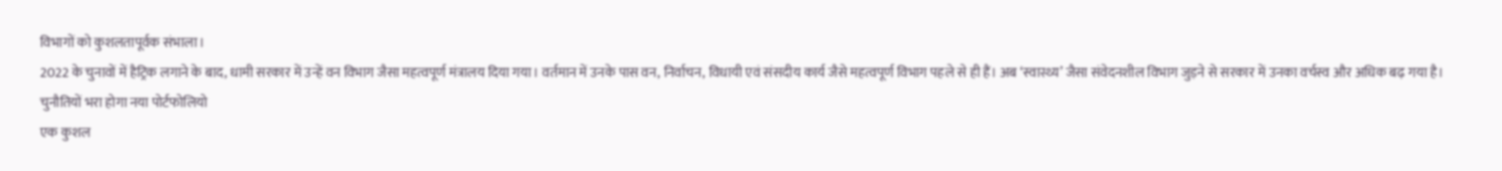विभागों को कुशलतापूर्वक संभाला।
2022 के चुनावों में हैट्रिक लगाने के बाद, धामी सरकार में उन्हें वन विभाग जैसा महत्वपूर्ण मंत्रालय दिया गया। वर्तमान में उनके पास वन, निर्वाचन, विधायी एवं संसदीय कार्य जैसे महत्वपूर्ण विभाग पहले से ही हैं। अब ‘स्वास्थ्य’ जैसा संवेदनशील विभाग जुड़ने से सरकार में उनका वर्चस्व और अधिक बढ़ गया है।
चुनौतियों भरा होगा नया पोर्टफोलियो
एक कुशल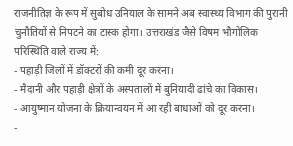राजनीतिज्ञ के रूप में सुबोध उनियाल के सामने अब स्वास्थ्य विभाग की पुरानी चुनौतियों से निपटने का टास्क होगा। उत्तराखंड जैसे विषम भौगोलिक परिस्थिति वाले राज्य में:
- पहाड़ी जिलों में डॉक्टरों की कमी दूर करना।
- मैदानी और पहाड़ी क्षेत्रों के अस्पतालों में बुनियादी ढांचे का विकास।
- आयुष्मान योजना के क्रियान्वयन में आ रही बाधाओं को दूर करना।
-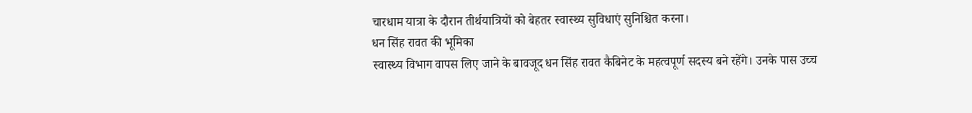चारधाम यात्रा के दौरान तीर्थयात्रियों को बेहतर स्वास्थ्य सुविधाएं सुनिश्चित करना।
धन सिंह रावत की भूमिका
स्वास्थ्य विभाग वापस लिए जाने के बावजूद धन सिंह रावत कैबिनेट के महत्वपूर्ण सदस्य बने रहेंगे। उनके पास उच्च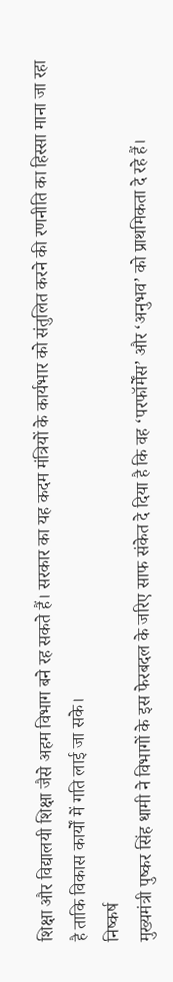शिक्षा और विद्यालयी शिक्षा जैसे अहम विभाग बने रह सकते हैं। सरकार का यह कदम मंत्रियों के कार्यभार को संतुलित करने की रणनीति का हिस्सा माना जा रहा है ताकि विकास कार्यों में गति लाई जा सके।
निष्कर्ष
मुख्यमंत्री पुष्कर सिंह धामी ने विभागों के इस फेरबदल के जरिए साफ संकेत दे दिया है कि वह ‘परफॉर्मेंस’ और ‘अनुभव’ को प्राथमिकता दे रहे हैं।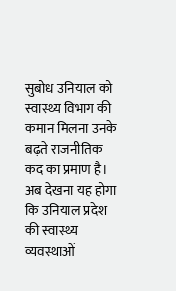सुबोध उनियाल को स्वास्थ्य विभाग की कमान मिलना उनके बढ़ते राजनीतिक कद का प्रमाण है। अब देखना यह होगा कि उनियाल प्रदेश की स्वास्थ्य व्यवस्थाओं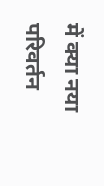में क्या नया परिवर्तन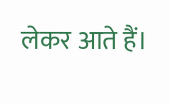लेकर आते हैं।